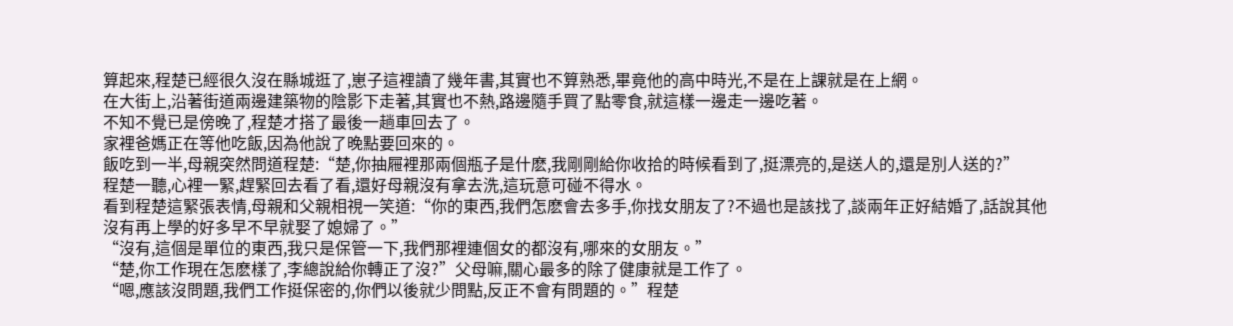算起來,程楚已經很久沒在縣城逛了,崽子這裡讀了幾年書,其實也不算熟悉,畢竟他的高中時光,不是在上課就是在上網。
在大街上,沿著街道兩邊建築物的陰影下走著,其實也不熱,路邊隨手買了點零食,就這樣一邊走一邊吃著。
不知不覺已是傍晚了,程楚才搭了最後一趟車回去了。
家裡爸媽正在等他吃飯,因為他說了晚點要回來的。
飯吃到一半,母親突然問道程楚:“楚,你抽屜裡那兩個瓶子是什麽,我剛剛給你收拾的時候看到了,挺漂亮的,是送人的,還是別人送的?”
程楚一聽,心裡一緊,趕緊回去看了看,還好母親沒有拿去洗,這玩意可碰不得水。
看到程楚這緊張表情,母親和父親相視一笑道:“你的東西,我們怎麽會去多手,你找女朋友了?不過也是該找了,談兩年正好結婚了,話說其他沒有再上學的好多早不早就娶了媳婦了。”
“沒有,這個是單位的東西,我只是保管一下,我們那裡連個女的都沒有,哪來的女朋友。”
“楚,你工作現在怎麽樣了,李總說給你轉正了沒?”父母嘛,關心最多的除了健康就是工作了。
“嗯,應該沒問題,我們工作挺保密的,你們以後就少問點,反正不會有問題的。”程楚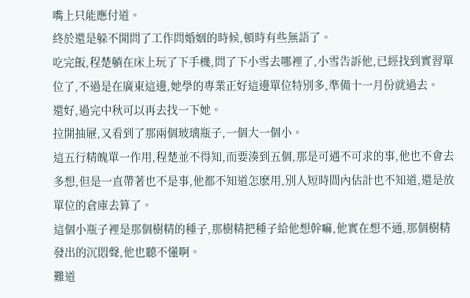嘴上只能應付道。
終於還是躲不開問了工作問婚姻的時候,頓時有些無語了。
吃完飯,程楚躺在床上玩了下手機,問了下小雪去哪裡了,小雪告訴他,已經找到實習單位了,不過是在廣東這邊,她學的專業正好這邊單位特別多,準備十一月份就過去。
還好,過完中秋可以再去找一下她。
拉開抽屜,又看到了那兩個玻璃瓶子,一個大一個小。
這五行精魄單一作用,程楚並不得知,而要湊到五個,那是可遇不可求的事,他也不會去多想,但是一直帶著也不是事,他都不知道怎麽用,別人短時間內估計也不知道,還是放單位的倉庫去算了。
這個小瓶子裡是那個樹精的種子,那樹精把種子給他想幹嘛,他實在想不通,那個樹精發出的沉悶聲,他也聽不懂啊。
難道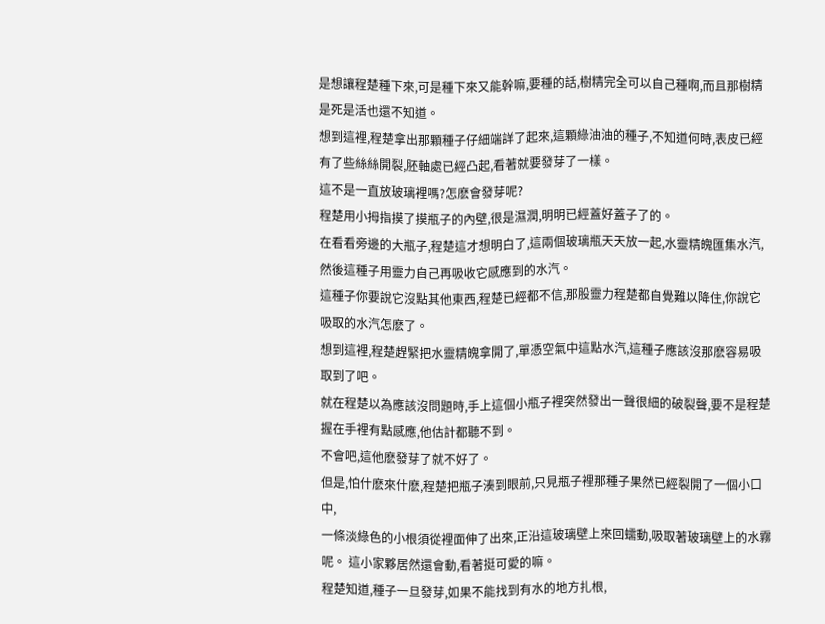是想讓程楚種下來,可是種下來又能幹嘛,要種的話,樹精完全可以自己種啊,而且那樹精是死是活也還不知道。
想到這裡,程楚拿出那顆種子仔細端詳了起來,這顆綠油油的種子,不知道何時,表皮已經有了些絲絲開裂,胚軸處已經凸起,看著就要發芽了一樣。
這不是一直放玻璃裡嗎?怎麽會發芽呢?
程楚用小拇指摸了摸瓶子的內壁,很是濕潤,明明已經蓋好蓋子了的。
在看看旁邊的大瓶子,程楚這才想明白了,這兩個玻璃瓶天天放一起,水靈精魄匯集水汽,然後這種子用靈力自己再吸收它感應到的水汽。
這種子你要說它沒點其他東西,程楚已經都不信,那股靈力程楚都自覺難以降住,你說它吸取的水汽怎麽了。
想到這裡,程楚趕緊把水靈精魄拿開了,單憑空氣中這點水汽,這種子應該沒那麽容易吸取到了吧。
就在程楚以為應該沒問題時,手上這個小瓶子裡突然發出一聲很細的破裂聲,要不是程楚握在手裡有點感應,他估計都聽不到。
不會吧,這他麽發芽了就不好了。
但是,怕什麽來什麽,程楚把瓶子湊到眼前,只見瓶子裡那種子果然已經裂開了一個小口中,
一條淡綠色的小根須從裡面伸了出來,正沿這玻璃壁上來回蠕動,吸取著玻璃壁上的水霧呢。 這小家夥居然還會動,看著挺可愛的嘛。
程楚知道,種子一旦發芽,如果不能找到有水的地方扎根,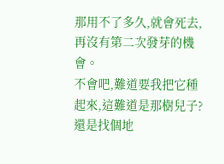那用不了多久,就會死去,再沒有第二次發芽的機會。
不會吧,難道要我把它種起來,這難道是那樹兒子?
還是找個地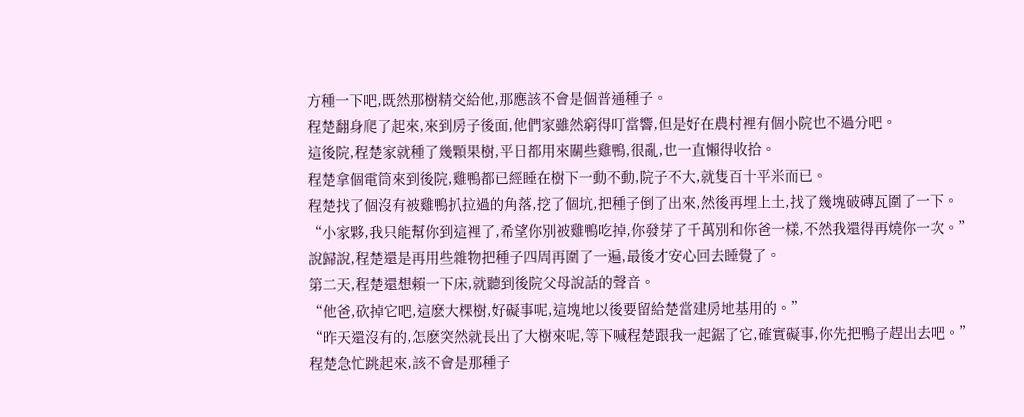方種一下吧,既然那樹精交給他,那應該不會是個普通種子。
程楚翻身爬了起來,來到房子後面,他們家雖然窮得叮當響,但是好在農村裡有個小院也不過分吧。
這後院,程楚家就種了幾顆果樹,平日都用來關些雞鴨,很亂,也一直懶得收拾。
程楚拿個電筒來到後院,雞鴨都已經睡在樹下一動不動,院子不大,就隻百十平米而已。
程楚找了個沒有被雞鴨扒拉過的角落,挖了個坑,把種子倒了出來,然後再埋上土,找了幾塊破磚瓦圍了一下。
“小家夥,我只能幫你到這裡了,希望你別被雞鴨吃掉,你發芽了千萬別和你爸一樣,不然我還得再燒你一次。”
說歸說,程楚還是再用些雜物把種子四周再圍了一遍,最後才安心回去睡覺了。
第二天,程楚還想賴一下床,就聽到後院父母說話的聲音。
“他爸,砍掉它吧,這麽大棵樹,好礙事呢,這塊地以後要留給楚當建房地基用的。”
“昨天還沒有的,怎麽突然就長出了大樹來呢,等下喊程楚跟我一起鋸了它,確實礙事,你先把鴨子趕出去吧。”
程楚急忙跳起來,該不會是那種子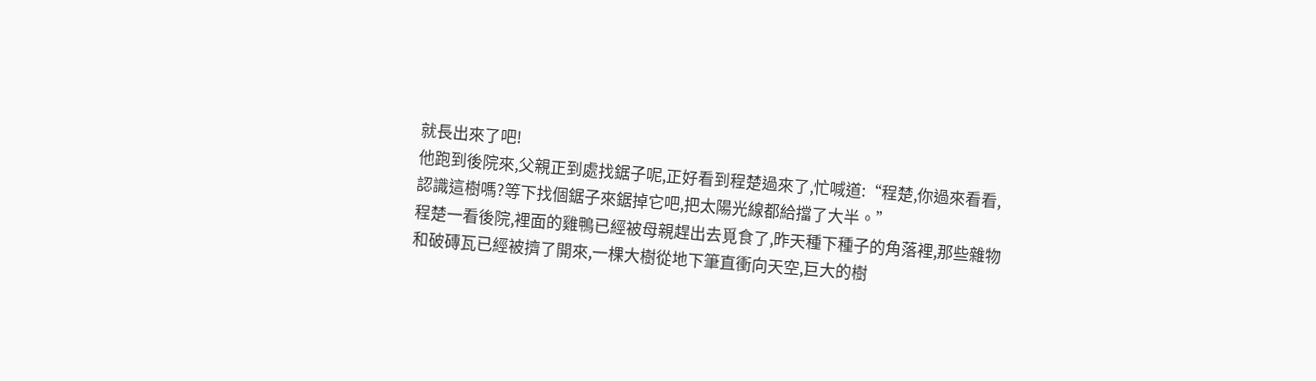就長出來了吧!
他跑到後院來,父親正到處找鋸子呢,正好看到程楚過來了,忙喊道:“程楚,你過來看看,認識這樹嗎?等下找個鋸子來鋸掉它吧,把太陽光線都給擋了大半。”
程楚一看後院,裡面的雞鴨已經被母親趕出去覓食了,昨天種下種子的角落裡,那些雜物和破磚瓦已經被擠了開來,一棵大樹從地下筆直衝向天空,巨大的樹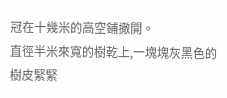冠在十幾米的高空鋪撒開。
直徑半米來寬的樹乾上,一塊塊灰黑色的樹皮緊緊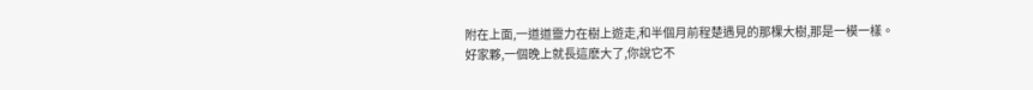附在上面,一道道靈力在樹上遊走,和半個月前程楚遇見的那棵大樹,那是一模一樣。
好家夥,一個晚上就長這麽大了,你說它不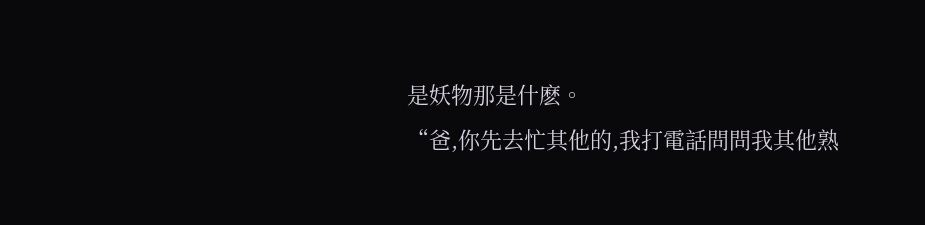是妖物那是什麽。
“爸,你先去忙其他的,我打電話問問我其他熟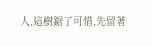人,這樹鋸了可惜,先留著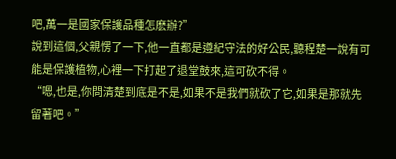吧,萬一是國家保護品種怎麽辦?”
說到這個,父親愣了一下,他一直都是遵紀守法的好公民,聽程楚一說有可能是保護植物,心裡一下打起了退堂鼓來,這可砍不得。
“嗯,也是,你問清楚到底是不是,如果不是我們就砍了它,如果是那就先留著吧。”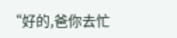“好的,爸你去忙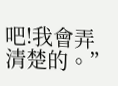吧!我會弄清楚的。”